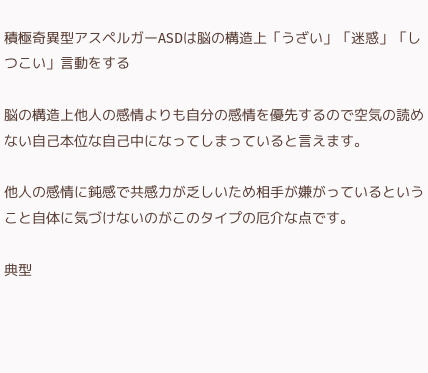積極奇異型アスペルガーASDは脳の構造上「うざい」「迷惑」「しつこい」言動をする

脳の構造上他人の感情よりも自分の感情を優先するので空気の読めない自己本位な自己中になってしまっていると言えます。

他人の感情に鈍感で共感力が乏しいため相手が嫌がっているということ自体に気づけないのがこのタイプの厄介な点です。

典型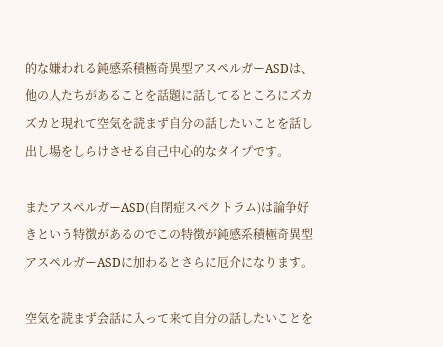的な嫌われる鈍感系積極奇異型アスペルガーASDは、他の人たちがあることを話題に話してるところにズカズカと現れて空気を読まず自分の話したいことを話し出し場をしらけさせる自己中心的なタイプです。

またアスペルガーASD(自閉症スペクトラム)は論争好きという特徴があるのでこの特徴が鈍感系積極奇異型アスペルガーASDに加わるとさらに厄介になります。

空気を読まず会話に入って来て自分の話したいことを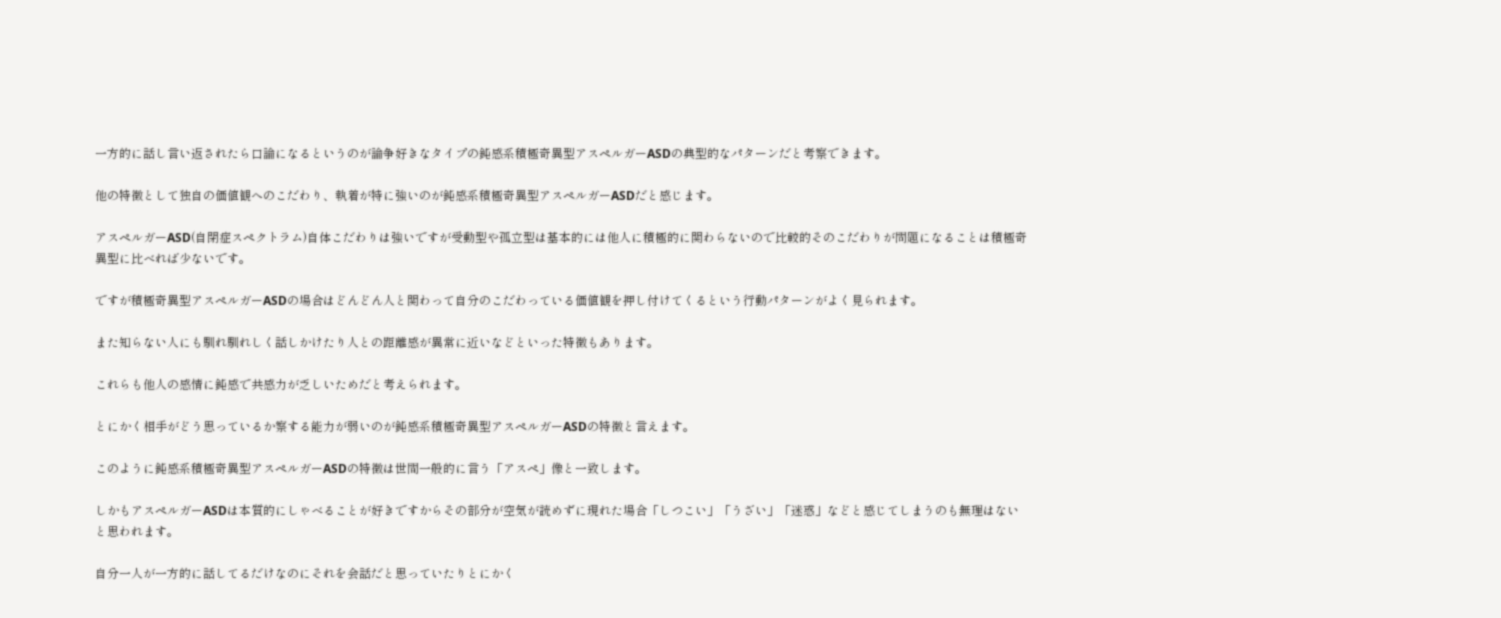一方的に話し言い返されたら口論になるというのが論争好きなタイプの鈍感系積極奇異型アスペルガーASDの典型的なパターンだと考察できます。

他の特徴として独自の価値観へのこだわり、執着が特に強いのが鈍感系積極奇異型アスペルガーASDだと感じます。

アスペルガーASD(自閉症スペクトラム)自体こだわりは強いですが受動型や孤立型は基本的には他人に積極的に関わらないので比較的そのこだわりが問題になることは積極奇異型に比べれば少ないです。

ですが積極奇異型アスペルガーASDの場合はどんどん人と関わって自分のこだわっている価値観を押し付けてくるという行動パターンがよく見られます。

また知らない人にも馴れ馴れしく話しかけたり人との距離感が異常に近いなどといった特徴もあります。

これらも他人の感情に鈍感で共感力が乏しいためだと考えられます。

とにかく相手がどう思っているか察する能力が弱いのが鈍感系積極奇異型アスペルガーASDの特徴と言えます。

このように鈍感系積極奇異型アスペルガーASDの特徴は世間一般的に言う「アスペ」像と一致します。

しかもアスペルガーASDは本質的にしゃべることが好きですからその部分が空気が読めずに現れた場合「しつこい」「うざい」「迷惑」などと感じてしまうのも無理はないと思われます。

自分一人が一方的に話してるだけなのにそれを会話だと思っていたりとにかく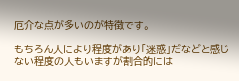厄介な点が多いのが特徴です。

もちろん人により程度があり「迷惑」だなどと感じない程度の人もいますが割合的には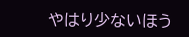やはり少ないほう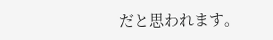だと思われます。